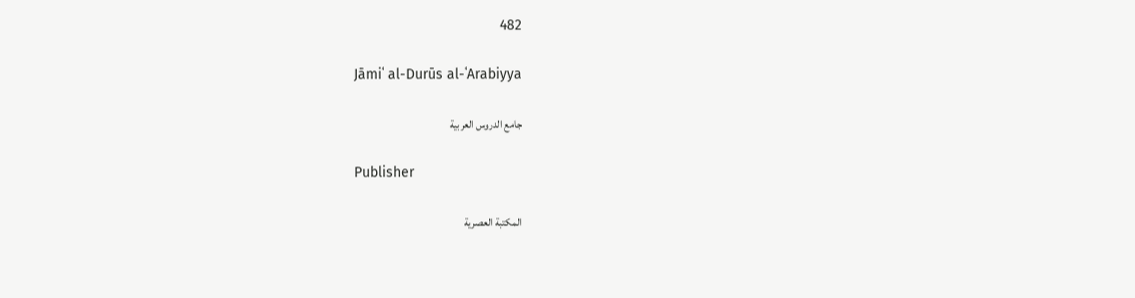482

Jāmiʿ al-Durūs al-ʿArabiyya

جامع الدروس العربية

Publisher

المكتبة العصرية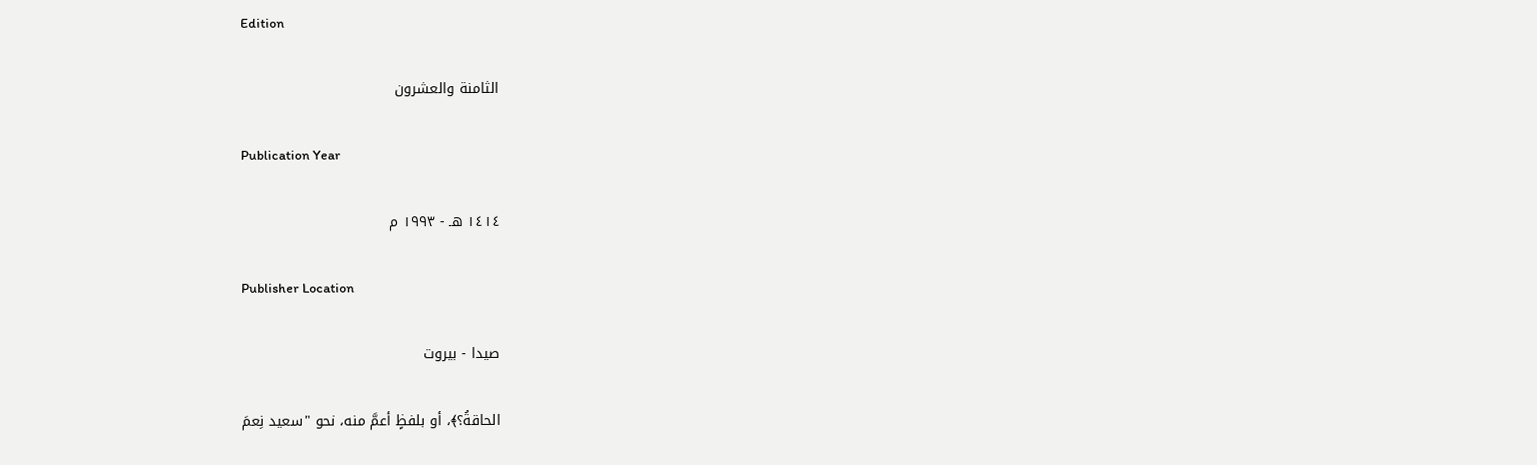Edition

الثامنة والعشرون

Publication Year

١٤١٤ هـ - ١٩٩٣ م

Publisher Location

صيدا - بيروت

الحاقةُ؟﴾، أو بلفظٍ أعمَّ منه، نحو "سعيد نِعمَ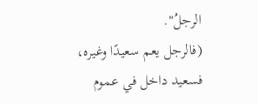الرجلُ".
(فالرجل يعم سعيدًا وغيره، فسعيد داخل في عموم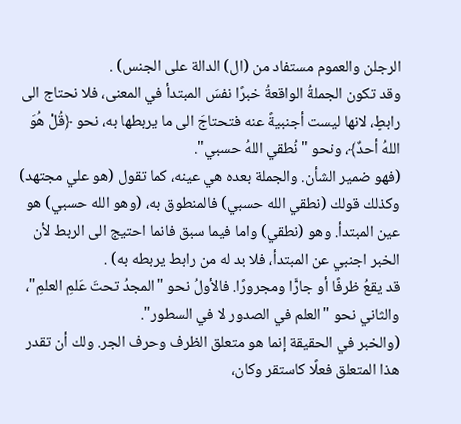الرجلن والعموم مستفاد من (ال) الدالة على الجنس) .
وقد تكون الجملةُ الواقعةُ خبرًا نفسَ المبتدأ في المعنى، فلا نحتاج الى رابطٍ، لانها ليست أجنبيةً عنه فتحتاجَ الى ما يربطها به، نحو ﴿قُلْ هُوَ اللهُ أحدٌ﴾، ونحو "نُطقي اللهُ حسبي".
(فهو ضمير الشأن. والجملة بعده هي عينه، كما تقول (هو علي مجتهد) وكذلك قولك (نطقي الله حسبي) فالمنطوق به، (وهو الله حسبي) هو عين المبتدأ. وهو (نطقي) واما فيما سبق فانما احتيج الى الربط لأن الخبر اجنبي عن المبتدأ، فلا بد له من رابط يربطه به) .
قد يقعُ ظرفًا أو جارًّا ومجرورًا. فالأولُ نحو "المجدُ تحتَ عَلمِ العلمِ"، والثاني نحو "العلم في الصدور لا في السطور".
(والخبر في الحقيقة إنما هو متعلق الظرف وحرف الجر. ولك أن تقدر هذا المتعلق فعلًا كاستقر وكان،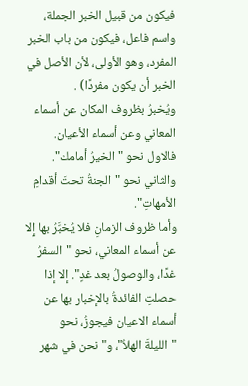فيكون من قبيل الخبر الجملة، واسم فاعل، فيكون من باب الخبر المفرد، وهو الأولى، لأن الأصل في الخبر أن يكون مفردًا) .
ويُخبرُ بظروف المكان عن أسماء المعاني وعن أسماء الأعيان. فالاول نحو "الخيرُ أمامك". والثاني نحو "الجنةُ تحتَ أقدامِ الأمهاتِ".
وأما ظروف الزمانِ فلا يُخبَّرُ بها إِلا عن أسماء المعاني، نحو "السفرُ غدًا، والوصولُ بعد غدٍ". إلا إذا حصلتِ الفائدةُ بالإخبار بها عن أسماء الاعيان فيجوزُ، نحو "الليلةَ الهلاُ"، و"نحن في شهر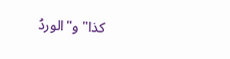كذا" و"الوردُ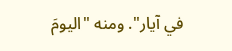في آيار". ومنه "اليومَ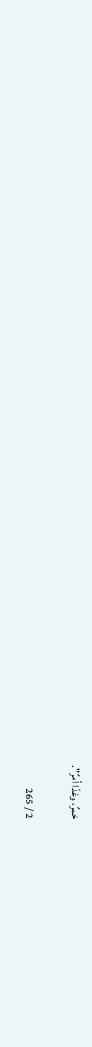خمرٌ، وغدًا أمرٌ".

2 / 265